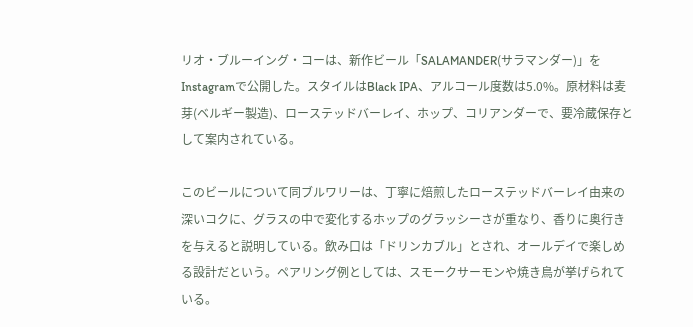リオ・ブルーイング・コーは、新作ビール「SALAMANDER(サラマンダー)」をInstagramで公開した。スタイルはBlack IPA、アルコール度数は5.0%。原材料は麦芽(ベルギー製造)、ローステッドバーレイ、ホップ、コリアンダーで、要冷蔵保存として案内されている。

このビールについて同ブルワリーは、丁寧に焙煎したローステッドバーレイ由来の深いコクに、グラスの中で変化するホップのグラッシーさが重なり、香りに奥行きを与えると説明している。飲み口は「ドリンカブル」とされ、オールデイで楽しめる設計だという。ペアリング例としては、スモークサーモンや焼き鳥が挙げられている。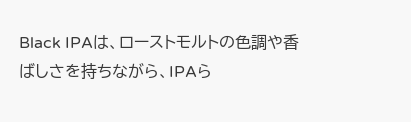Black IPAは、ローストモルトの色調や香ばしさを持ちながら、IPAら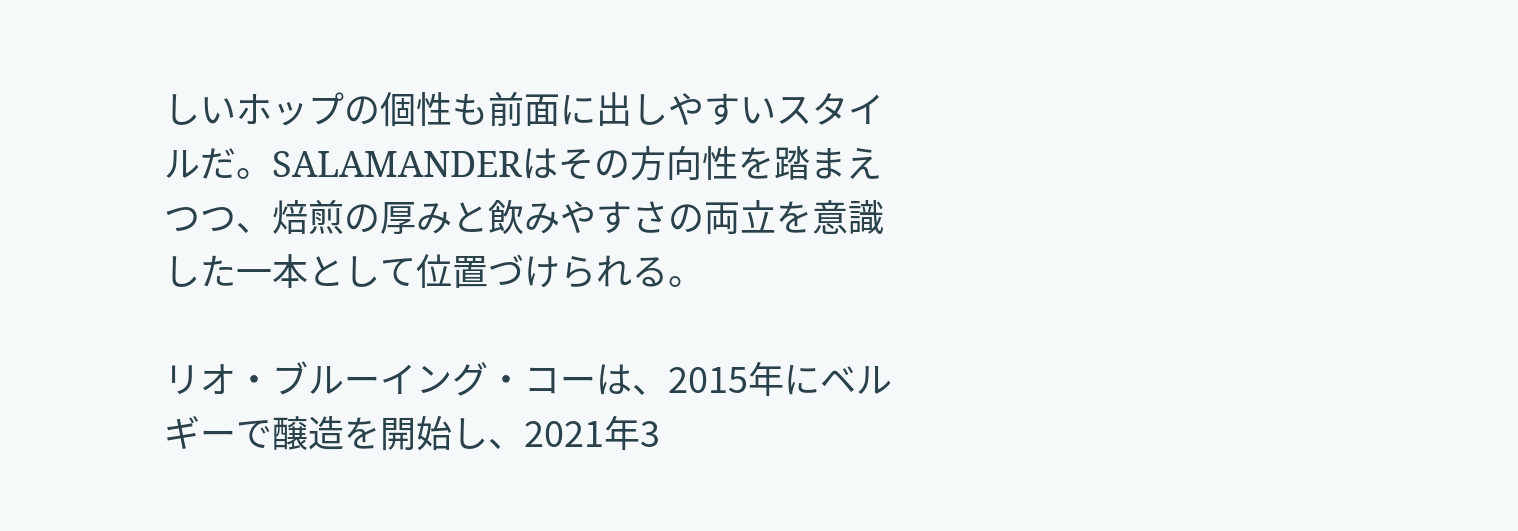しいホップの個性も前面に出しやすいスタイルだ。SALAMANDERはその方向性を踏まえつつ、焙煎の厚みと飲みやすさの両立を意識した一本として位置づけられる。

リオ・ブルーイング・コーは、2015年にベルギーで醸造を開始し、2021年3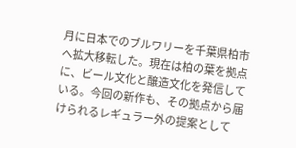月に日本でのブルワリーを千葉県柏市へ拡大移転した。現在は柏の葉を拠点に、ビール文化と醸造文化を発信している。今回の新作も、その拠点から届けられるレギュラー外の提案として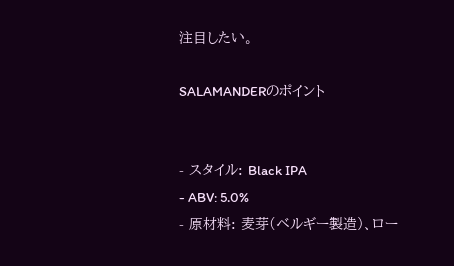注目したい。

SALAMANDERのポイント


- スタイル: Black IPA
- ABV: 5.0%
- 原材料: 麦芽(ベルギー製造)、ロー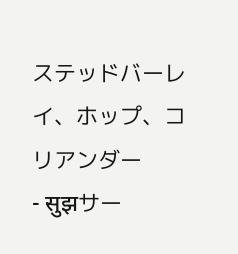ステッドバーレイ、ホップ、コリアンダー
- सुझサー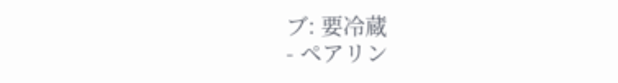ブ: 要冷蔵
- ペアリン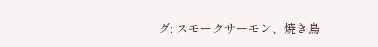グ: スモークサーモン、焼き鳥